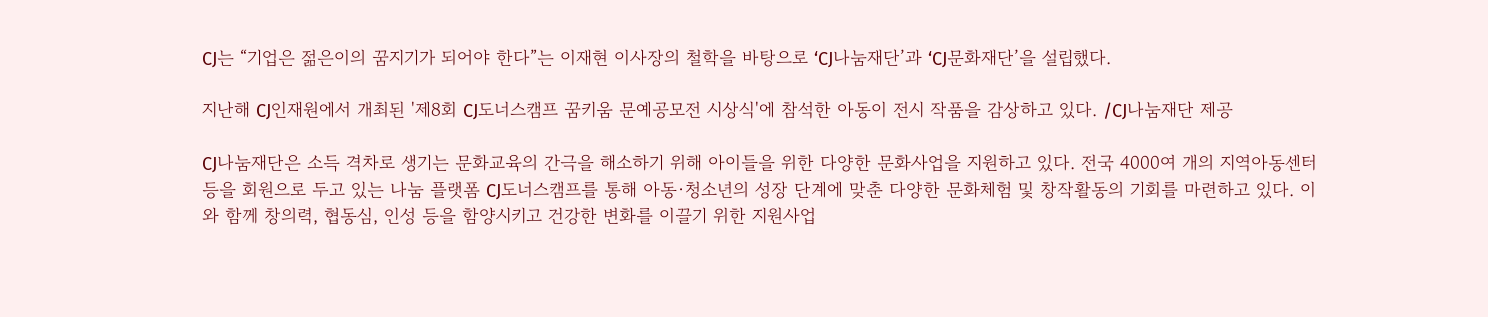CJ는 “기업은 젊은이의 꿈지기가 되어야 한다”는 이재현 이사장의 철학을 바탕으로 ‘CJ나눔재단’과 ‘CJ문화재단’을 설립했다.

지난해 CJ인재원에서 개최된 '제8회 CJ도너스캠프 꿈키움 문예공모전 시상식'에 참석한 아동이 전시 작품을 감상하고 있다. /CJ나눔재단 제공

CJ나눔재단은 소득 격차로 생기는 문화교육의 간극을 해소하기 위해 아이들을 위한 다양한 문화사업을 지원하고 있다. 전국 4000여 개의 지역아동센터 등을 회원으로 두고 있는 나눔 플랫폼 CJ도너스캠프를 통해 아동·청소년의 성장 단계에 맞춘 다양한 문화체험 및 창작활동의 기회를 마련하고 있다. 이와 함께 창의력, 협동심, 인성 등을 함양시키고 건강한 변화를 이끌기 위한 지원사업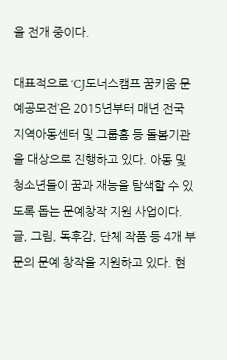을 전개 중이다.

대표적으로 ‘CJ도너스캠프 꿈키움 문예공모전’은 2015년부터 매년 전국 지역아동센터 및 그룹홈 등 돌봄기관을 대상으로 진행하고 있다. 아동 및 청소년들이 꿈과 재능을 탐색할 수 있도록 돕는 문예창작 지원 사업이다. 글, 그림, 독후감, 단체 작품 등 4개 부문의 문예 창작을 지원하고 있다. 현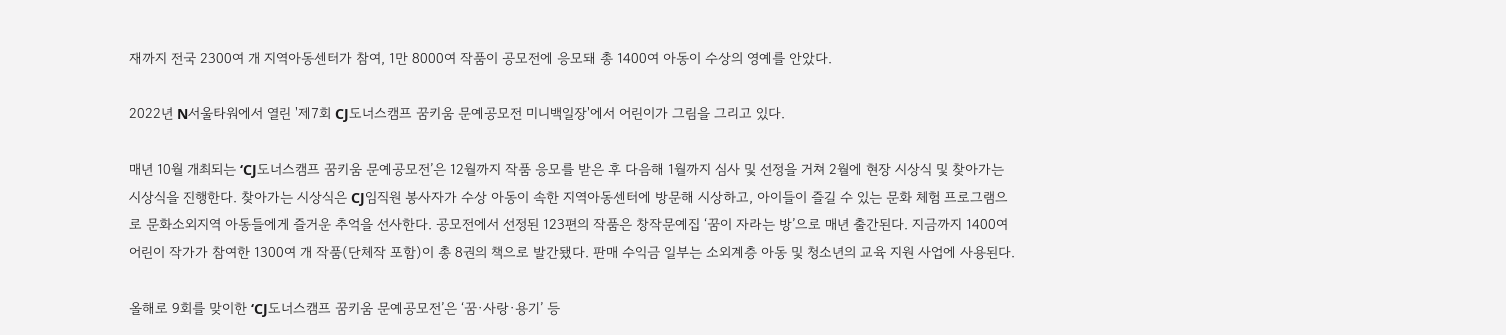재까지 전국 2300여 개 지역아동센터가 참여, 1만 8000여 작품이 공모전에 응모돼 총 1400여 아동이 수상의 영예를 안았다.

2022년 N서울타워에서 열린 '제7회 CJ도너스캠프 꿈키움 문예공모전 미니백일장'에서 어린이가 그림을 그리고 있다.

매년 10월 개최되는 ‘CJ도너스캠프 꿈키움 문예공모전’은 12월까지 작품 응모를 받은 후 다음해 1월까지 심사 및 선정을 거쳐 2월에 현장 시상식 및 찾아가는 시상식을 진행한다. 찾아가는 시상식은 CJ임직원 봉사자가 수상 아동이 속한 지역아동센터에 방문해 시상하고, 아이들이 즐길 수 있는 문화 체험 프로그램으로 문화소외지역 아동들에게 즐거운 추억을 선사한다. 공모전에서 선정된 123편의 작품은 창작문예집 ‘꿈이 자라는 방’으로 매년 출간된다. 지금까지 1400여 어린이 작가가 참여한 1300여 개 작품(단체작 포함)이 총 8권의 책으로 발간됐다. 판매 수익금 일부는 소외계층 아동 및 청소년의 교육 지원 사업에 사용된다.

올해로 9회를 맞이한 ‘CJ도너스캠프 꿈키움 문예공모전’은 ‘꿈·사랑·용기’ 등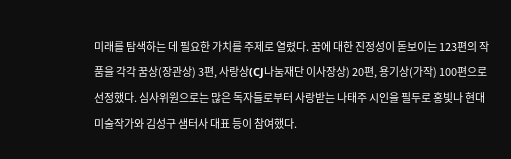미래를 탐색하는 데 필요한 가치를 주제로 열렸다. 꿈에 대한 진정성이 돋보이는 123편의 작품을 각각 꿈상(장관상) 3편, 사랑상(CJ나눔재단 이사장상) 20편, 용기상(가작) 100편으로 선정했다. 심사위원으로는 많은 독자들로부터 사랑받는 나태주 시인을 필두로 홍빛나 현대미술작가와 김성구 샘터사 대표 등이 참여했다.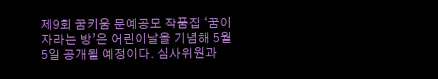제9회 꿈키움 문예공모 작품집 ‘꿈이 자라는 방’은 어린이날을 기념해 5월 5일 공개될 예정이다. 심사위원과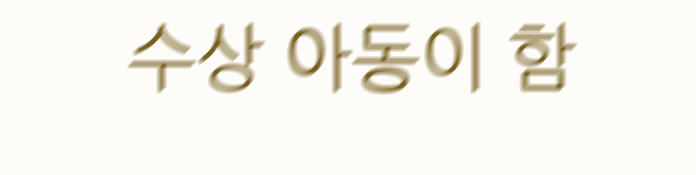수상 아동이 함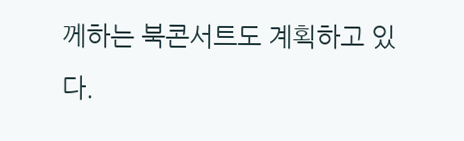께하는 북콘서트도 계획하고 있다.